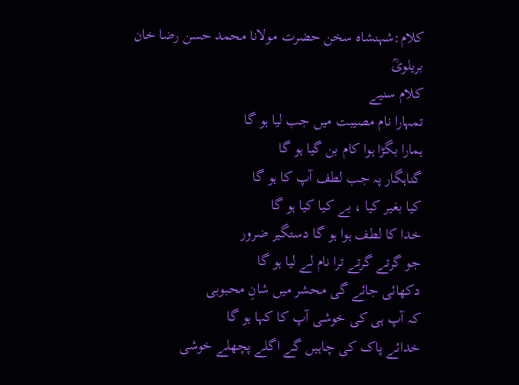کلام:شہنشاہ سخن حضرت مولانا محمد حسن رضا خان بریلویؒ
کلام سنیے
تمہارا نام مصیبت میں جب لیا ہو گا
ہمارا بگڑا ہوا کام بن گیا ہو گا
گناہگار پہ جب لطف آپ کا ہو گا
کیا بغیر کیا ، بے کیا کیا ہو گا
خدا کا لطف ہوا ہو گا دستگیر ضرور
جو گرتے گرتے ترا نام لے لیا ہو گا
دکھائی جائے گی محشر میں شانِ محبوبی
کہ آپ ہی کی خوشی آپ کا کہا ہو گا
خدائے پاک کی چاہیں گے اگلے پچھلے خوشی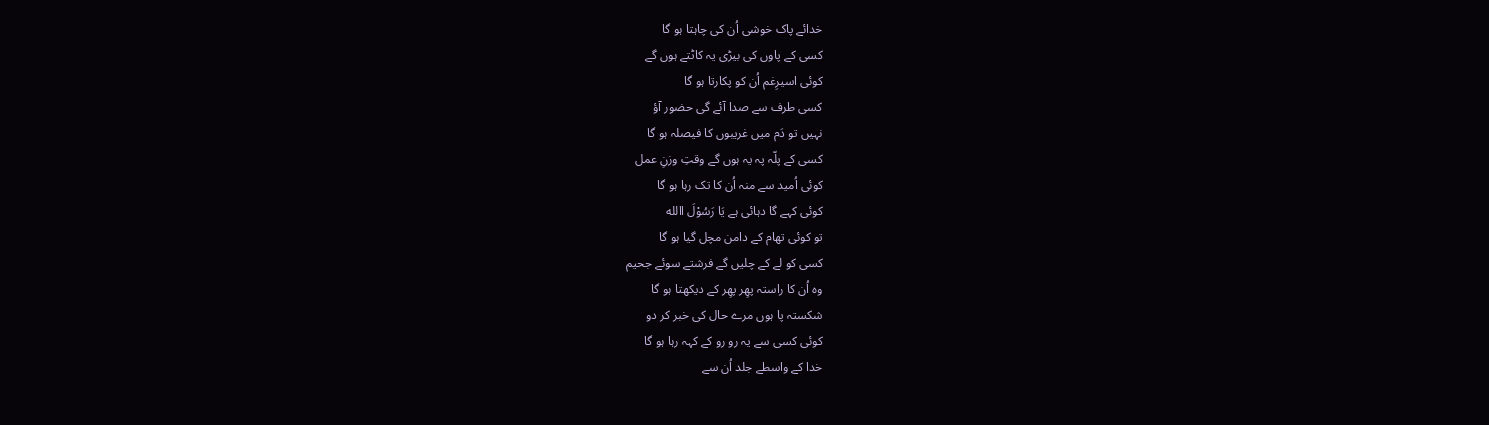خدائے پاک خوشی اُن کی چاہتا ہو گا
کسی کے پاوں کی بیڑی یہ کاٹتے ہوں گے
کوئی اسیرِغم اُن کو پکارتا ہو گا
کسی طرف سے صدا آئے گی حضور آؤ
نہیں تو دَم میں غریبوں کا فیصلہ ہو گا
کسی کے پلّہ پہ یہ ہوں گے وقتِ وزنِ عمل
کوئی اُمید سے منہ اُن کا تک رہا ہو گا
کوئی کہے گا دہائی ہے یَا رَسُوْلَ االله
تو کوئی تھام کے دامن مچل گیا ہو گا
کسی کو لے کے چلیں گے فرشتے سوئے جحیم
وہ اُن کا راستہ پھِر پھِر کے دیکھتا ہو گا
شکستہ پا ہوں مرے حال کی خبر کر دو
کوئی کسی سے یہ رو رو کے کہہ رہا ہو گا
خدا کے واسطے جلد اُن سے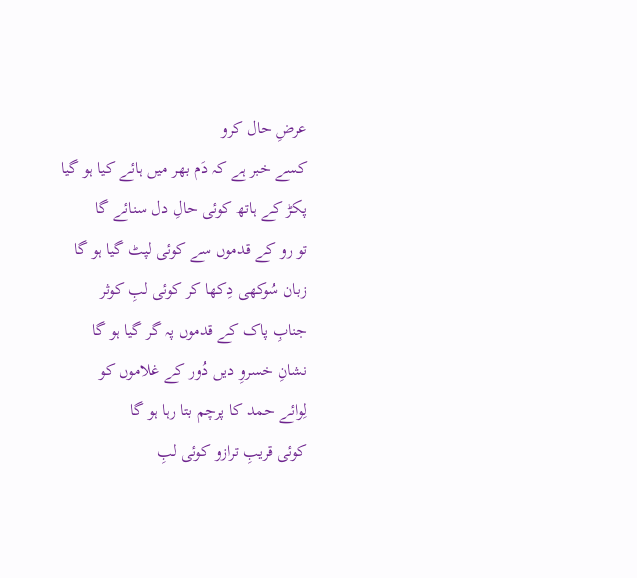عرضِ حال کرو
کسے خبر ہے کہ دَم بھر میں ہائے کیا ہو گیا
پکڑ کے ہاتھ کوئی حالِ دل سنائے گا
تو رو کے قدموں سے کوئی لپٹ گیا ہو گا
زبان سُوکھی دِکھا کر کوئی لبِ کوثر
جنابِ پاک کے قدموں پہ گر گیا ہو گا
نشانِ خسروِ دیں دُور کے غلاموں کو
لِوائے حمد کا پرچم بتا رہا ہو گا
کوئی قریبِ ترازو کوئی لبِ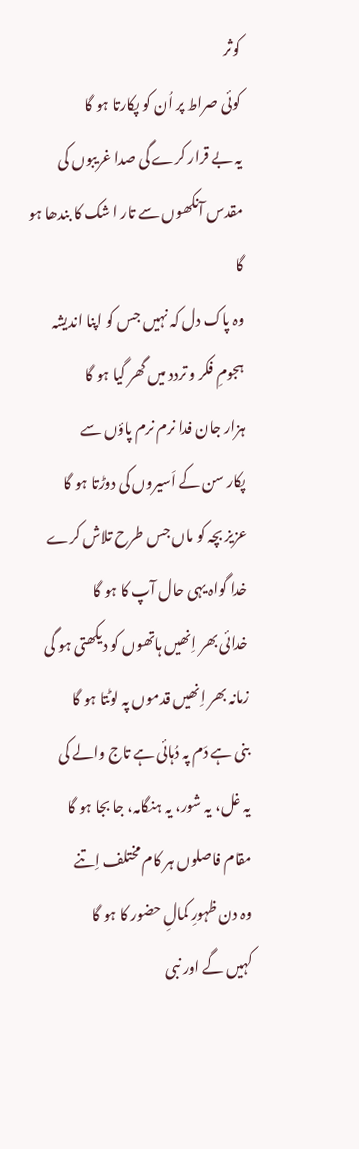کوثر
کوئی صراط پر اُن کو پکارتا ہو گا
یہ بے قرار کرے گی صدا غریبوں کی
مقدس آنکھوں سے تار ا شک کا بندھا ہو گا
وہ پاک دل کہ نہیں جس کو اپنا اندیشہ
ہجومِ فکر و تردد میں گھر گیا ہو گا
ہزار جان فدا نرم نرم پاؤں سے
پکار سن کے اَسیروں کی دوڑتا ہو گا
عزیز بچہ کو ماں جس طرح تلاش کرے
خدا گواہ یہی حال آپ کا ہو گا
خدائی بھر اِنھیں ہاتھوں کو دیکھتی ہو گی
زمانہ بھر اِنھیں قدموں پہ لوٹتا ہو گا
بنی ہے دَم پہ دُہائی ہے تاج والے کی
یہ غل، یہ شور، یہ ہنگامہ، جا بجا ہو گا
مقام فاصلوں ہر کام مختلف اِتنے
وہ دن ظہورِ کمالِ حضور کا ہو گا
کہیں گے اور نبی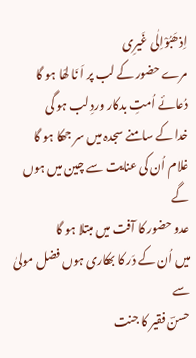اِذھَبُوْاِلٰی غَیرِی
مرے حضور کے لب پر اَ نَا لھَا ہو گا
دُعائے اُمتِ بدکار وردِ لب ہو گی
خدا کے سامنے سجدہ میں سر جھکا ہو گا
غلام اُن کی عنایت سے چین میں ہوں گے
عدو حضور کا آفت میں مبتلا ہو گا
میں اُن کے دَر کا بھکاری ہوں فضل مولیٰ سے
حسنؔ فقیر کا جنت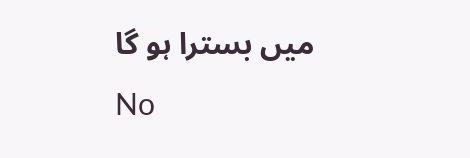میں بسترا ہو گا
No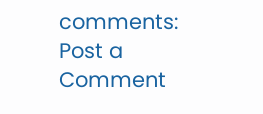comments:
Post a Comment